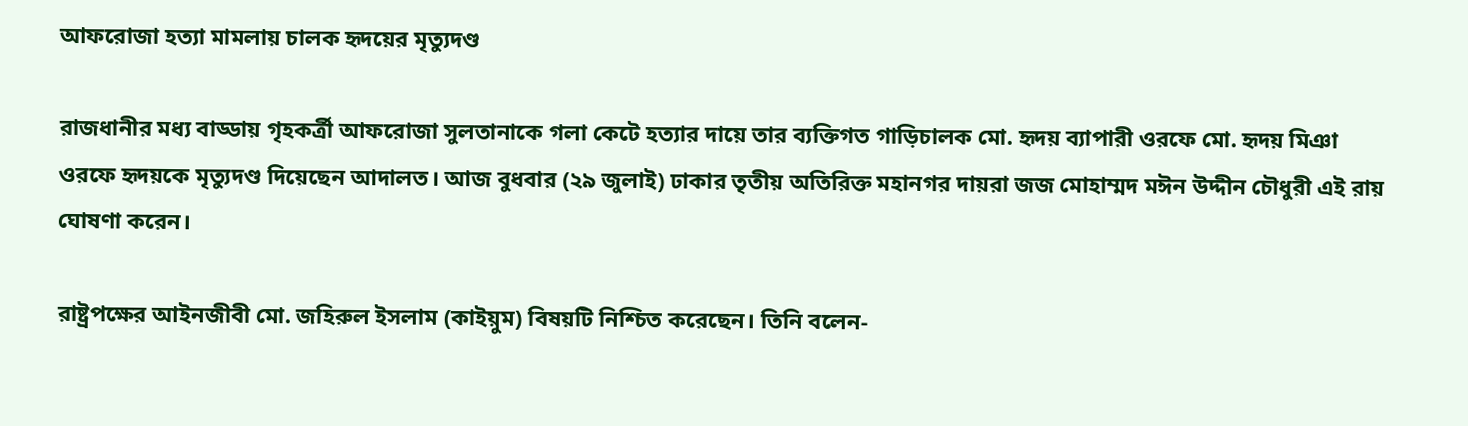আফরোজা হত্যা মামলায় চালক হৃদয়ের মৃত্যুদণ্ড

রাজধানীর মধ্য বাড্ডায় গৃহকর্ত্রী আফরোজা সুলতানাকে গলা কেটে হত্যার দায়ে তার ব্যক্তিগত গাড়িচালক মো. হৃদয় ব্যাপারী ওরফে মো. হৃদয় মিঞা ওরফে হৃদয়কে মৃত্যুদণ্ড দিয়েছেন আদালত। আজ বুধবার (২৯ জুলাই) ঢাকার তৃতীয় অতিরিক্ত মহানগর দায়রা জজ মোহাম্মদ মঈন উদ্দীন চৌধুরী এই রায় ঘোষণা করেন।

রাষ্ট্রপক্ষের আইনজীবী মো. জহিরুল ইসলাম (কাইয়ুম) বিষয়টি নিশ্চিত করেছেন। তিনি বলেন-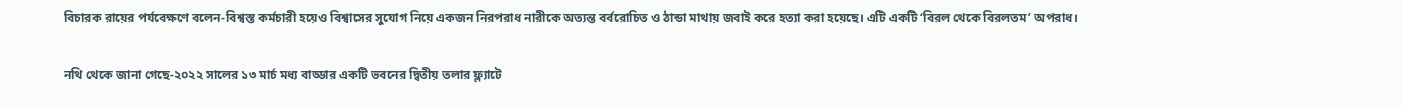বিচারক রায়ের পর্যবেক্ষণে বলেন-বিশ্বস্ত কর্মচারী হয়েও বিশ্বাসের সুযোগ নিয়ে একজন নিরপরাধ নারীকে অত্যন্ত বর্বরোচিত ও ঠান্ডা মাথায় জবাই করে হত্যা করা হয়েছে। এটি একটি ‘বিরল থেকে বিরলতম’ অপরাধ।

নথি থেকে জানা গেছে-২০২২ সালের ১৩ মার্চ মধ্য বাড্ডার একটি ভবনের দ্বিতীয় তলার ফ্ল্যাটে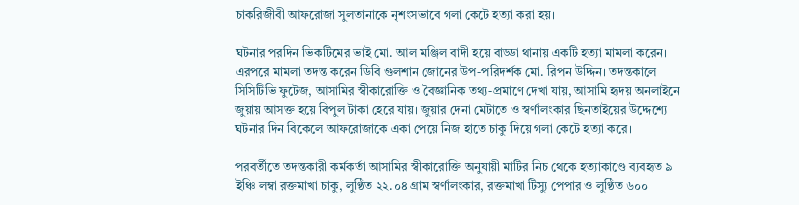চাকরিজীবী আফরোজা সুলতানাকে নৃশংসভাবে গলা কেটে হত্যা করা হয়।

ঘটনার পরদিন ভিকটিমের ভাই মো. আল মঞ্জিল বাদী হয়ে বাড্ডা থানায় একটি হত্যা মামলা করেন। এরপরে মামলা তদন্ত করেন ডিবি গুলশান জোনের উপ-পরিদর্শক মো. রিপন উদ্দিন। তদন্তকালে সিসিটিভি ফুটেজ, আসামির স্বীকারোক্তি ও বৈজ্ঞানিক তথ্য-প্রমাণে দেখা যায়, আসামি হৃদয় অনলাইনে জুয়ায় আসক্ত হয়ে বিপুল টাকা হেরে যায়। জুয়ার দেনা মেটাতে ও স্বর্ণালংকার ছিনতাইয়ের উদ্দেশ্যে ঘটনার দিন বিকেলে আফরোজাকে একা পেয়ে নিজ হাতে চাকু দিয়ে গলা কেটে হত্যা করে।

পরবর্তীতে তদন্তকারী কর্মকর্তা আসামির স্বীকারোক্তি অনুযায়ী মাটির নিচ থেকে হত্যাকাণ্ডে ব্যবহৃত ৯ ইঞ্চি লম্বা রক্তমাখা চাকু, লুণ্ঠিত ২২.০৪ গ্রাম স্বর্ণালংকার, রক্তমাখা টিস্যু পেপার ও লুণ্ঠিত ৬০০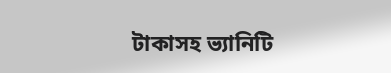টাকাসহ ভ্যানিটি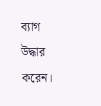ব্যাগ উদ্ধার করেন।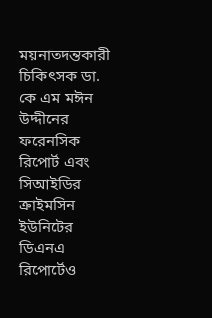ময়নাতদন্তকারী চিকিৎসক ডা. কে এম মঈন উদ্দীনের ফরেনসিক রিপোর্ট এবং সিআইডির ক্রাইমসিন ইউনিটের ডিএনএ রিপোর্টেও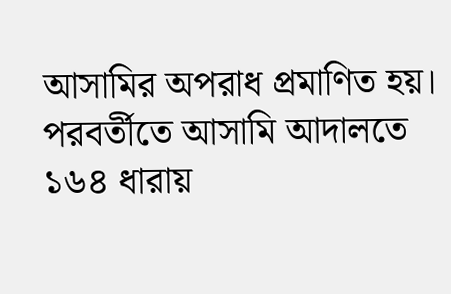আসামির অপরাধ প্রমাণিত হয়। পরবর্তীতে আসামি আদালতে ১৬৪ ধারায়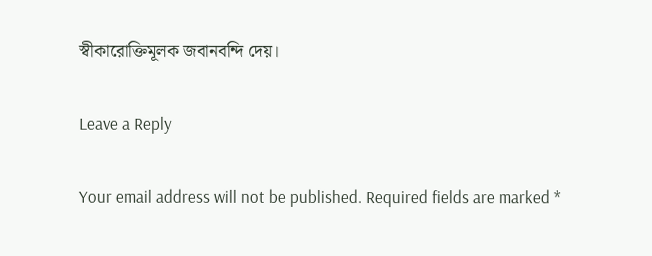স্বীকারোক্তিমূলক জবানবন্দি দেয়।

Leave a Reply

Your email address will not be published. Required fields are marked *